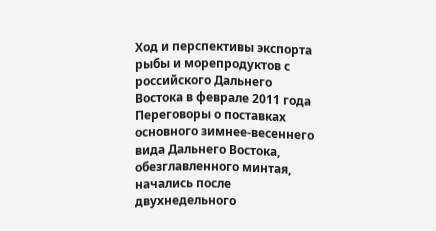Ход и перспективы экспорта рыбы и морепродуктов с российского Дальнего Востока в феврале 2011 года
Переговоры о поставках основного зимнее-весеннего вида Дальнего Востока, обезглавленного минтая, начались после двухнедельного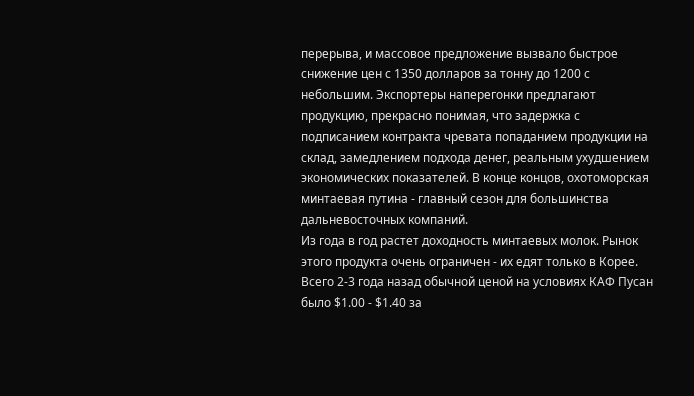перерыва, и массовое предложение вызвало быстрое снижение цен с 1350 долларов за тонну до 1200 с небольшим. Экспортеры наперегонки предлагают продукцию, прекрасно понимая, что задержка с подписанием контракта чревата попаданием продукции на склад, замедлением подхода денег, реальным ухудшением экономических показателей. В конце концов, охотоморская минтаевая путина - главный сезон для большинства дальневосточных компаний.
Из года в год растет доходность минтаевых молок. Рынок этого продукта очень ограничен - их едят только в Корее. Всего 2-3 года назад обычной ценой на условиях КАФ Пусан было $1.00 - $1.40 за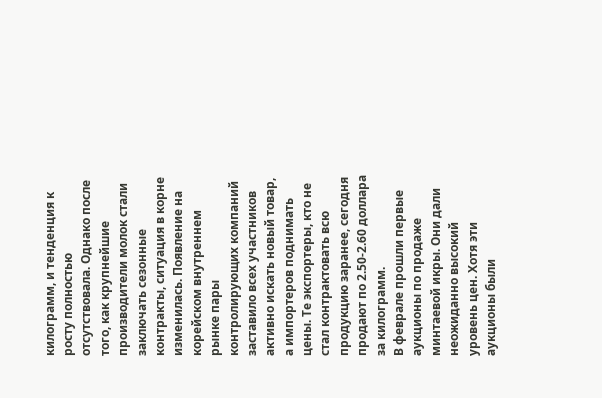килограмм, и тенденция к росту полностью отсутствовала. Однако после того, как крупнейшие производители молок стали заключать сезонные контракты, ситуация в корне изменилась. Появление на корейском внутреннем рынке пары контролирующих компаний заставило всех участников активно искать новый товар, а импортеров поднимать цены. Те экспортеры, кто не стал контрактовать всю продукцию заранее, сегодня продают по 2.50-2.60 доллара за килограмм.
В феврале прошли первые аукционы по продаже минтаевой икры. Они дали неожиданно высокий уровень цен. Хотя эти аукционы были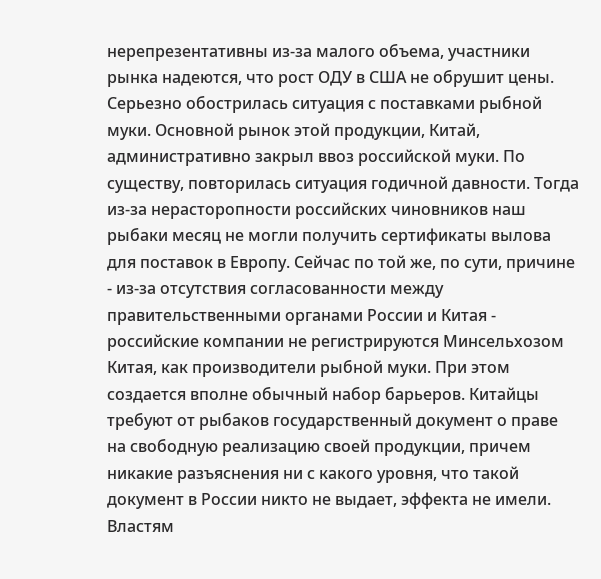нерепрезентативны из-за малого объема, участники рынка надеются, что рост ОДУ в США не обрушит цены.
Серьезно обострилась ситуация с поставками рыбной муки. Основной рынок этой продукции, Китай, административно закрыл ввоз российской муки. По существу, повторилась ситуация годичной давности. Тогда из-за нерасторопности российских чиновников наш рыбаки месяц не могли получить сертификаты вылова для поставок в Европу. Сейчас по той же, по сути, причине - из-за отсутствия согласованности между правительственными органами России и Китая - российские компании не регистрируются Минсельхозом Китая, как производители рыбной муки. При этом создается вполне обычный набор барьеров. Китайцы требуют от рыбаков государственный документ о праве на свободную реализацию своей продукции, причем никакие разъяснения ни с какого уровня, что такой документ в России никто не выдает, эффекта не имели. Властям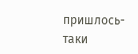пришлось-таки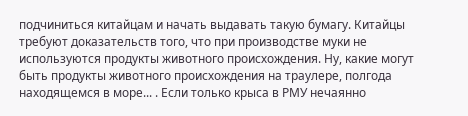подчиниться китайцам и начать выдавать такую бумагу. Китайцы требуют доказательств того, что при производстве муки не используются продукты животного происхождения. Ну, какие могут быть продукты животного происхождения на траулере, полгода находящемся в море... . Если только крыса в РМУ нечаянно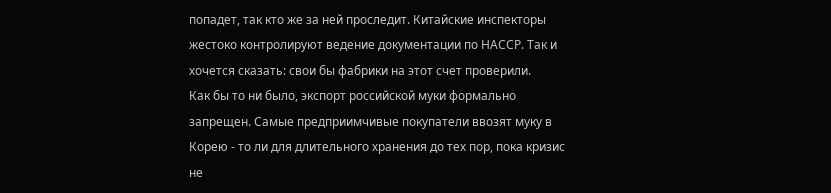попадет, так кто же за ней проследит. Китайские инспекторы жестоко контролируют ведение документации по НАССР. Так и хочется сказать: свои бы фабрики на этот счет проверили.
Как бы то ни было, экспорт российской муки формально запрещен. Самые предприимчивые покупатели ввозят муку в Корею - то ли для длительного хранения до тех пор, пока кризис не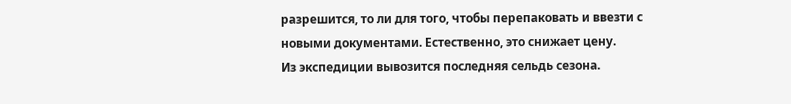разрешится, то ли для того, чтобы перепаковать и ввезти с новыми документами. Естественно, это снижает цену.
Из экспедиции вывозится последняя сельдь сезона.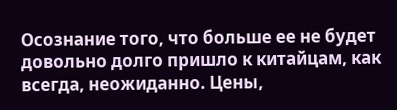Осознание того, что больше ее не будет довольно долго пришло к китайцам, как всегда, неожиданно. Цены,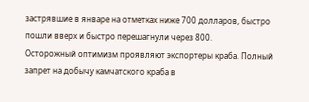застрявшие в январе на отметках ниже 700 долларов, быстро пошли вверх и быстро перешагнули через 800.
Осторожный оптимизм проявляют экспортеры краба. Полный запрет на добычу камчатского краба в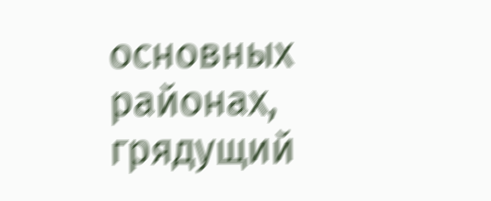основных районах, грядущий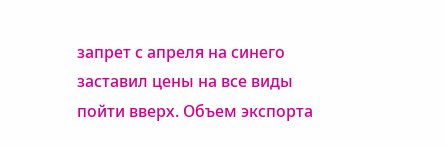запрет с апреля на синего заставил цены на все виды пойти вверх. Объем экспорта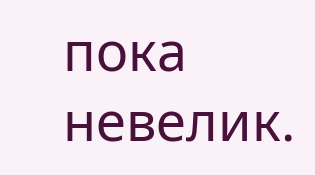пока невелик.